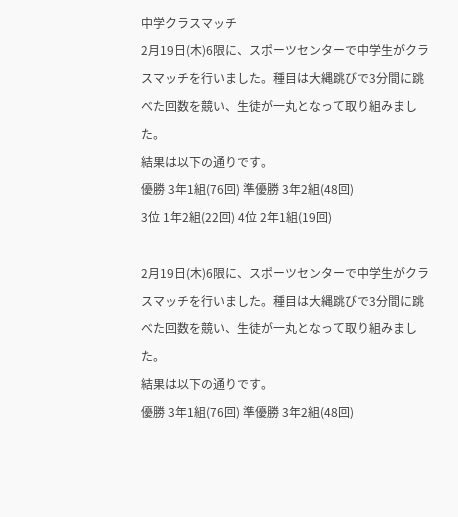中学クラスマッチ
2月19日(木)6限に、スポーツセンターで中学生がクラスマッチを行いました。種目は大縄跳びで3分間に跳べた回数を競い、生徒が一丸となって取り組みました。
結果は以下の通りです。
優勝 3年1組(76回) 準優勝 3年2組(48回)
3位 1年2組(22回) 4位 2年1組(19回)

2月19日(木)6限に、スポーツセンターで中学生がクラスマッチを行いました。種目は大縄跳びで3分間に跳べた回数を競い、生徒が一丸となって取り組みました。
結果は以下の通りです。
優勝 3年1組(76回) 準優勝 3年2組(48回)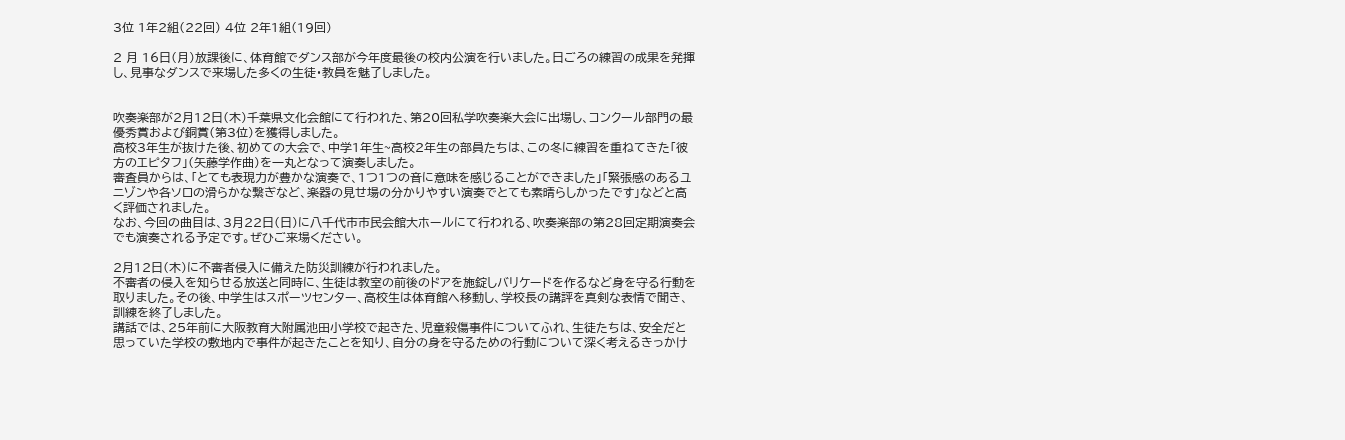3位 1年2組(22回) 4位 2年1組(19回)

2 月 16日(月)放課後に、体育館でダンス部が今年度最後の校内公演を行いました。日ごろの練習の成果を発揮し、見事なダンスで来場した多くの生徒・教員を魅了しました。


吹奏楽部が2月12日(木)千葉県文化会館にて行われた、第20回私学吹奏楽大会に出場し、コンクール部門の最優秀賞および銅賞(第3位)を獲得しました。
高校3年生が抜けた後、初めての大会で、中学1年生~高校2年生の部員たちは、この冬に練習を重ねてきた「彼方のエピタフ」(矢藤学作曲)を一丸となって演奏しました。
審査員からは、「とても表現力が豊かな演奏で、1つ1つの音に意味を感じることができました」「緊張感のあるユニゾンや各ソロの滑らかな繋ぎなど、楽器の見せ場の分かりやすい演奏でとても素晴らしかったです」などと高く評価されました。
なお、今回の曲目は、3月22日(日)に八千代市市民会館大ホールにて行われる、吹奏楽部の第28回定期演奏会でも演奏される予定です。ぜひご来場ください。

2月12日(木)に不審者侵入に備えた防災訓練が行われました。
不審者の侵入を知らせる放送と同時に、生徒は教室の前後のドアを施錠しバリケードを作るなど身を守る行動を取りました。その後、中学生はスポーツセンター、高校生は体育館へ移動し、学校長の講評を真剣な表情で聞き、訓練を終了しました。
講話では、25年前に大阪教育大附属池田小学校で起きた、児童殺傷事件についてふれ、生徒たちは、安全だと思っていた学校の敷地内で事件が起きたことを知り、自分の身を守るための行動について深く考えるきっかけ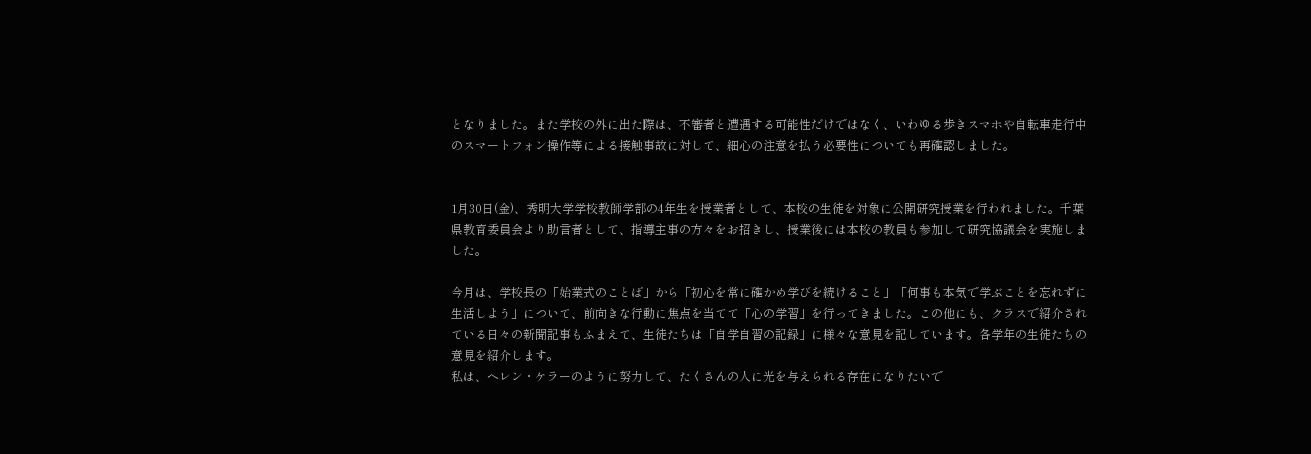となりました。また学校の外に出た際は、不審者と遭遇する可能性だけではなく、いわゆる歩きスマホや自転車走行中のスマートフォン操作等による接触事故に対して、細心の注意を払う必要性についても再確認しました。


1月30日(金)、秀明大学学校教師学部の4年生を授業者として、本校の生徒を対象に公開研究授業を行われました。千葉県教育委員会より助言者として、指導主事の方々をお招きし、授業後には本校の教員も参加して研究協議会を実施しました。

今月は、学校長の「始業式のことば」から「初心を常に確かめ学びを続けること」「何事も本気で学ぶことを忘れずに生活しよう」について、前向きな行動に焦点を当てて「心の学習」を行ってきました。この他にも、クラスで紹介されている日々の新聞記事もふまえて、生徒たちは「自学自習の記録」に様々な意見を記しています。各学年の生徒たちの意見を紹介します。
私は、ヘレン・ケラーのように努力して、たくさんの人に光を与えられる存在になりたいで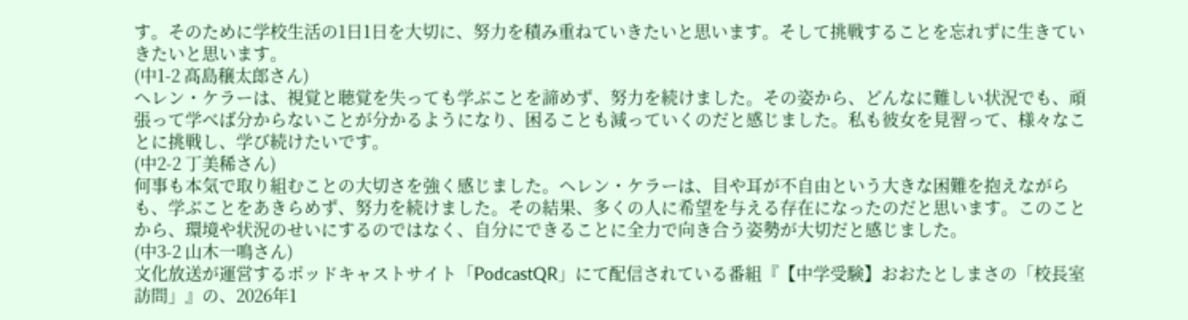す。そのために学校生活の1日1日を大切に、努力を積み重ねていきたいと思います。そして挑戦することを忘れずに生きていきたいと思います。
(中1-2 髙島穣太郎さん)
ヘレン・ケラーは、視覚と聴覚を失っても学ぶことを諦めず、努力を続けました。その姿から、どんなに難しい状況でも、頑張って学べば分からないことが分かるようになり、困ることも減っていくのだと感じました。私も彼女を見習って、様々なことに挑戦し、学び続けたいです。
(中2-2 丁美稀さん)
何事も本気で取り組むことの大切さを強く感じました。ヘレン・ケラーは、目や耳が不自由という大きな困難を抱えながらも、学ぶことをあきらめず、努力を続けました。その結果、多くの人に希望を与える存在になったのだと思います。このことから、環境や状況のせいにするのではなく、自分にできることに全力で向き合う姿勢が大切だと感じました。
(中3-2 山木一鳴さん)
文化放送が運営するポッドキャストサイト「PodcastQR」にて配信されている番組『【中学受験】おおたとしまさの「校長室訪問」』の、2026年1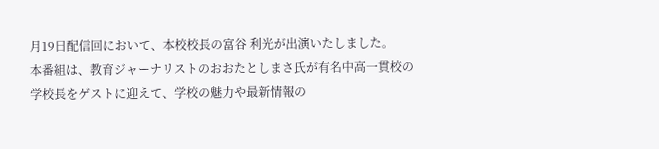月19日配信回において、本校校長の富谷 利光が出演いたしました。
本番組は、教育ジャーナリストのおおたとしまさ氏が有名中高一貫校の学校長をゲストに迎えて、学校の魅力や最新情報の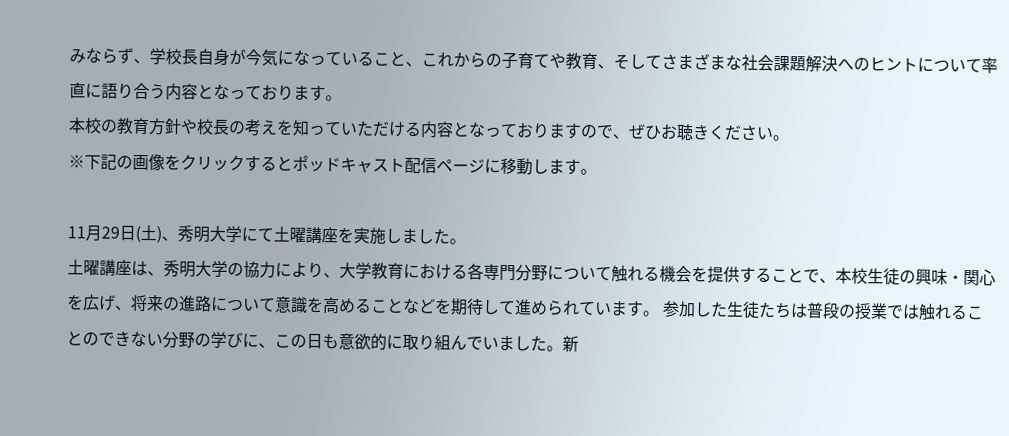みならず、学校長自身が今気になっていること、これからの子育てや教育、そしてさまざまな社会課題解決へのヒントについて率直に語り合う内容となっております。
本校の教育方針や校長の考えを知っていただける内容となっておりますので、ぜひお聴きください。
※下記の画像をクリックするとポッドキャスト配信ページに移動します。

11月29日(土)、秀明大学にて土曜講座を実施しました。
土曜講座は、秀明大学の協力により、大学教育における各専門分野について触れる機会を提供することで、本校生徒の興味・関心を広げ、将来の進路について意識を高めることなどを期待して進められています。 参加した生徒たちは普段の授業では触れることのできない分野の学びに、この日も意欲的に取り組んでいました。新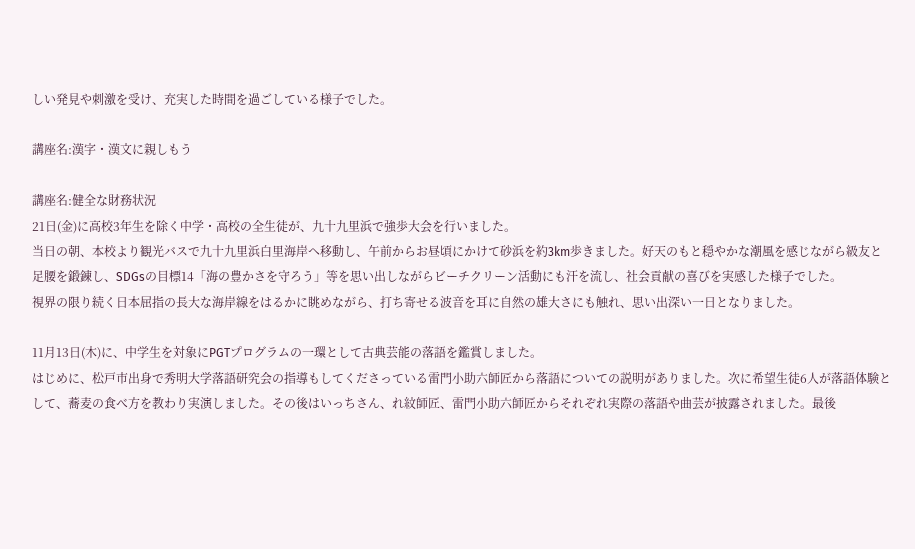しい発見や刺激を受け、充実した時間を過ごしている様子でした。

講座名:漢字・漢文に親しもう

講座名:健全な財務状況
21日(金)に高校3年生を除く中学・高校の全生徒が、九十九里浜で強歩大会を行いました。
当日の朝、本校より観光バスで九十九里浜白里海岸へ移動し、午前からお昼頃にかけて砂浜を約3km歩きました。好天のもと穏やかな潮風を感じながら級友と足腰を鍛錬し、SDGsの目標14「海の豊かさを守ろう」等を思い出しながらビーチクリーン活動にも汗を流し、社会貢献の喜びを実感した様子でした。
視界の限り続く日本屈指の長大な海岸線をはるかに眺めながら、打ち寄せる波音を耳に自然の雄大さにも触れ、思い出深い一日となりました。

11月13日(木)に、中学生を対象にPGTプログラムの一環として古典芸能の落語を鑑賞しました。
はじめに、松戸市出身で秀明大学落語研究会の指導もしてくださっている雷門小助六師匠から落語についての説明がありました。次に希望生徒6人が落語体験として、蕎麦の食べ方を教わり実演しました。その後はいっちさん、れ紋師匠、雷門小助六師匠からそれぞれ実際の落語や曲芸が披露されました。最後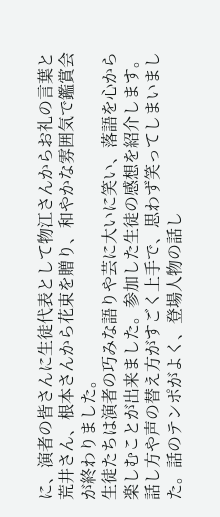に、演者の皆さんに生徒代表として物江さんからお礼の言葉と荒井さん、根本さんから花束を贈り、和やかな雰囲気で鑑賞会が終わりました。
生徒たちは演者の巧みな語りや芸に大いに笑い、落語を心から楽しむことが出来ました。参加した生徒の感想を紹介します。
話し方や声の替え方がすごく上手で、思わず笑ってしまいました。話のテンポがよく、登場人物の話し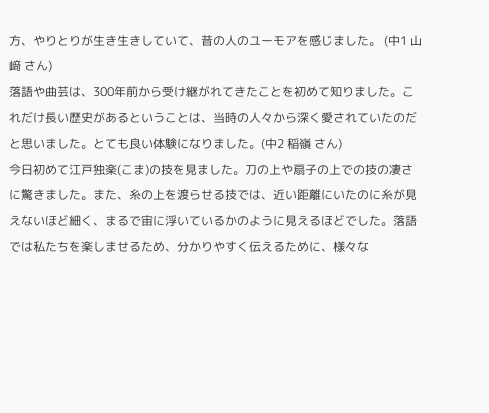方、やりとりが生き生きしていて、昔の人のユーモアを感じました。 (中1 山﨑 さん)
落語や曲芸は、300年前から受け継がれてきたことを初めて知りました。これだけ長い歴史があるということは、当時の人々から深く愛されていたのだと思いました。とても良い体験になりました。(中2 稲嶺 さん)
今日初めて江戸独楽(こま)の技を見ました。刀の上や扇子の上での技の凄さに驚きました。また、糸の上を渡らせる技では、近い距離にいたのに糸が見えないほど細く、まるで宙に浮いているかのように見えるほどでした。落語では私たちを楽しませるため、分かりやすく伝えるために、様々な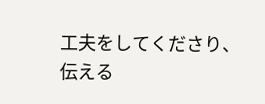工夫をしてくださり、伝える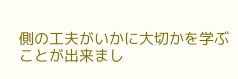側の工夫がいかに大切かを学ぶことが出来まし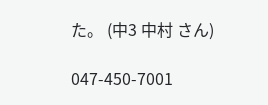た。 (中3 中村 さん)

047-450-7001